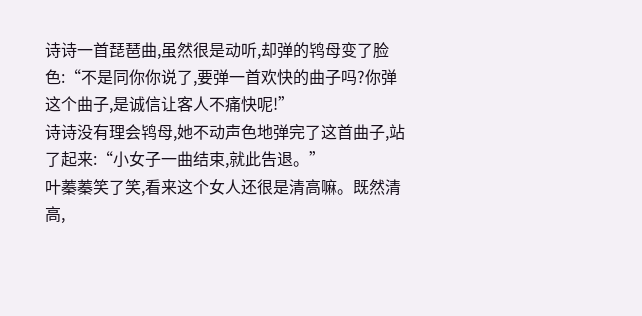诗诗一首琵琶曲,虽然很是动听,却弹的鸨母变了脸色:“不是同你你说了,要弹一首欢快的曲子吗?你弹这个曲子,是诚信让客人不痛快呢!”
诗诗没有理会鸨母,她不动声色地弹完了这首曲子,站了起来:“小女子一曲结束,就此告退。”
叶蓁蓁笑了笑,看来这个女人还很是清高嘛。既然清高,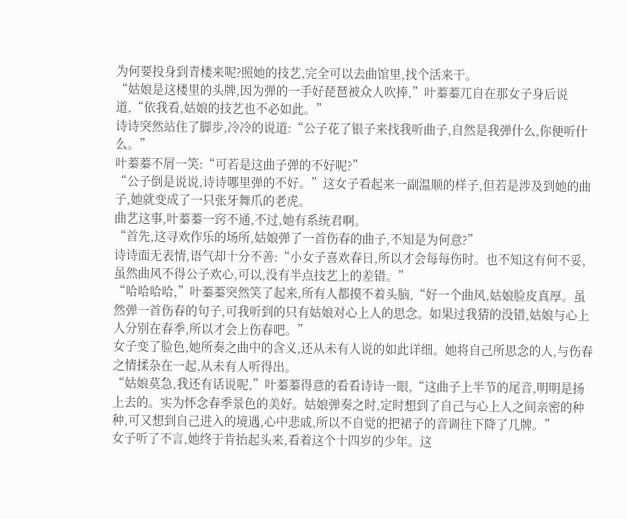为何要投身到青楼来呢?照她的技艺,完全可以去曲馆里,找个活来干。
“姑娘是这楼里的头牌,因为弹的一手好琵琶被众人吹捧,”叶蓁蓁兀自在那女子身后说道,“依我看,姑娘的技艺也不必如此。”
诗诗突然站住了脚步,冷冷的说道:“公子花了银子来找我听曲子,自然是我弹什么,你便听什么。”
叶蓁蓁不屑一笑:“可若是这曲子弹的不好呢?”
“公子倒是说说,诗诗哪里弹的不好。”这女子看起来一副温顺的样子,但若是涉及到她的曲子,她就变成了一只张牙舞爪的老虎。
曲艺这事,叶蓁蓁一窍不通,不过,她有系统君啊。
“首先,这寻欢作乐的场所,姑娘弹了一首伤春的曲子,不知是为何意?”
诗诗面无表情,语气却十分不善:“小女子喜欢春日,所以才会每每伤时。也不知这有何不妥,虽然曲风不得公子欢心,可以,没有半点技艺上的差错。”
“哈哈哈哈,”叶蓁蓁突然笑了起来,所有人都摸不着头脑,“好一个曲风,姑娘脸皮真厚。虽然弹一首伤春的句子,可我听到的只有姑娘对心上人的思念。如果过我猜的没错,姑娘与心上人分别在春季,所以才会上伤春吧。”
女子变了脸色,她所奏之曲中的含义,还从未有人说的如此详细。她将自己所思念的人,与伤春之情揉杂在一起,从未有人听得出。
“姑娘莫急,我还有话说呢,”叶蓁蓁得意的看看诗诗一眼,“这曲子上半节的尾音,明明是扬上去的。实为怀念春季景色的美好。姑娘弹奏之时,定时想到了自己与心上人之间亲密的种种,可又想到自己进入的境遇,心中悲戚,所以不自觉的把裙子的音调往下降了几牌。”
女子听了不言,她终于肯抬起头来,看着这个十四岁的少年。这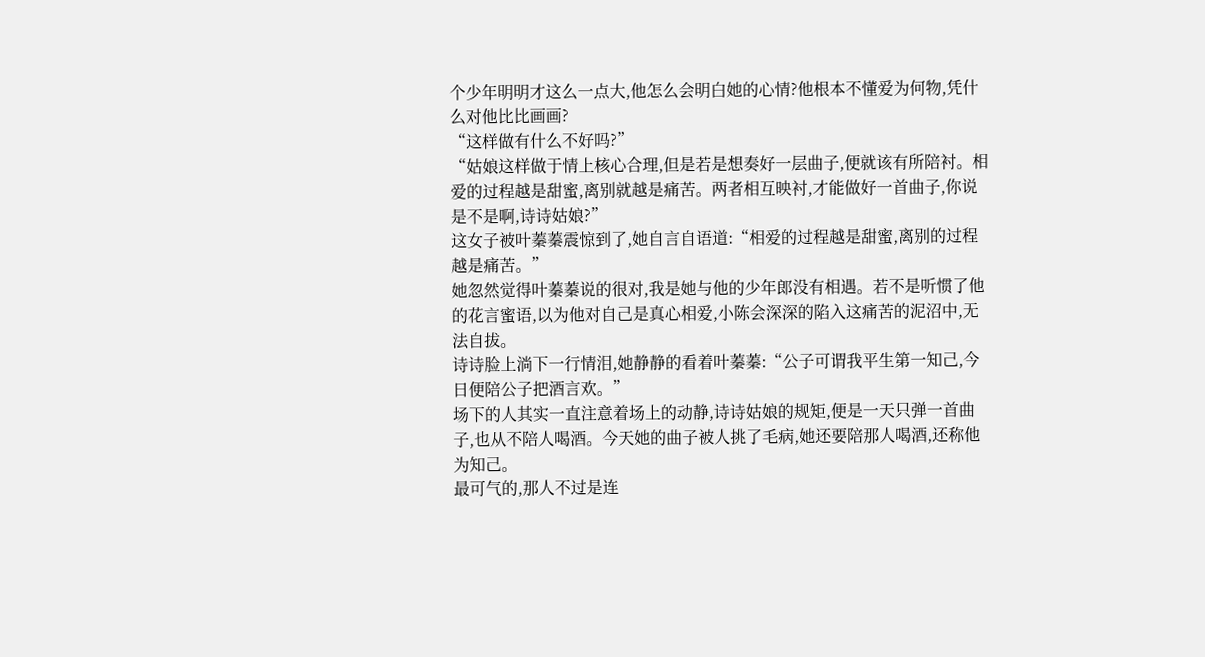个少年明明才这么一点大,他怎么会明白她的心情?他根本不懂爱为何物,凭什么对他比比画画?
“这样做有什么不好吗?”
“姑娘这样做于情上核心合理,但是若是想奏好一层曲子,便就该有所陪衬。相爱的过程越是甜蜜,离别就越是痛苦。两者相互映衬,才能做好一首曲子,你说是不是啊,诗诗姑娘?”
这女子被叶蓁蓁震惊到了,她自言自语道:“相爱的过程越是甜蜜,离别的过程越是痛苦。”
她忽然觉得叶蓁蓁说的很对,我是她与他的少年郎没有相遇。若不是听惯了他的花言蜜语,以为他对自己是真心相爱,小陈会深深的陷入这痛苦的泥沼中,无法自拔。
诗诗脸上淌下一行情泪,她静静的看着叶蓁蓁:“公子可谓我平生第一知己,今日便陪公子把酒言欢。”
场下的人其实一直注意着场上的动静,诗诗姑娘的规矩,便是一天只弹一首曲子,也从不陪人喝酒。今天她的曲子被人挑了毛病,她还要陪那人喝酒,还称他为知己。
最可气的,那人不过是连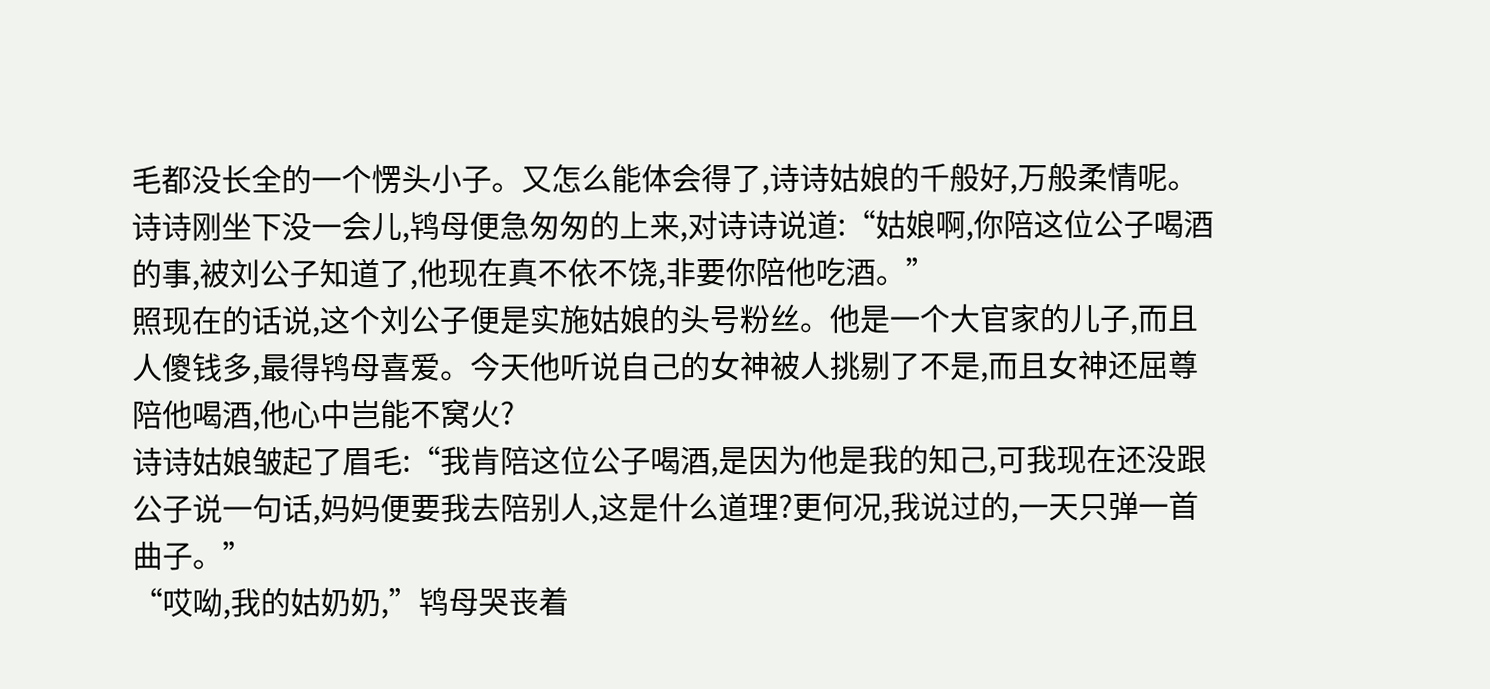毛都没长全的一个愣头小子。又怎么能体会得了,诗诗姑娘的千般好,万般柔情呢。
诗诗刚坐下没一会儿,鸨母便急匆匆的上来,对诗诗说道:“姑娘啊,你陪这位公子喝酒的事,被刘公子知道了,他现在真不依不饶,非要你陪他吃酒。”
照现在的话说,这个刘公子便是实施姑娘的头号粉丝。他是一个大官家的儿子,而且人傻钱多,最得鸨母喜爱。今天他听说自己的女神被人挑剔了不是,而且女神还屈尊陪他喝酒,他心中岂能不窝火?
诗诗姑娘皱起了眉毛:“我肯陪这位公子喝酒,是因为他是我的知己,可我现在还没跟公子说一句话,妈妈便要我去陪别人,这是什么道理?更何况,我说过的,一天只弹一首曲子。”
“哎呦,我的姑奶奶,”鸨母哭丧着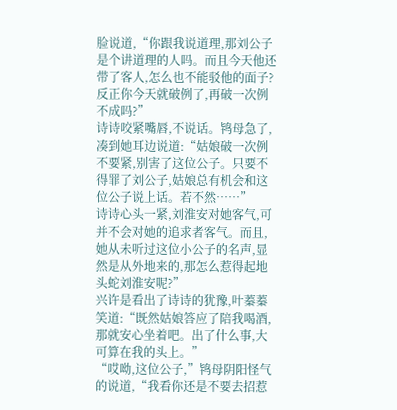脸说道,“你跟我说道理,那刘公子是个讲道理的人吗。而且今天他还带了客人,怎么也不能驳他的面子?反正你今天就破例了,再破一次例不成吗?”
诗诗咬紧嘴唇,不说话。鸨母急了,凑到她耳边说道:“姑娘破一次例不要紧,别害了这位公子。只要不得罪了刘公子,姑娘总有机会和这位公子说上话。若不然……”
诗诗心头一紧,刘淮安对她客气,可并不会对她的追求者客气。而且,她从未听过这位小公子的名声,显然是从外地来的,那怎么惹得起地头蛇刘淮安呢?”
兴许是看出了诗诗的犹豫,叶蓁蓁笑道:“既然姑娘答应了陪我喝酒,那就安心坐着吧。出了什么事,大可算在我的头上。”
“哎呦,这位公子,”鸨母阴阳怪气的说道,“我看你还是不要去招惹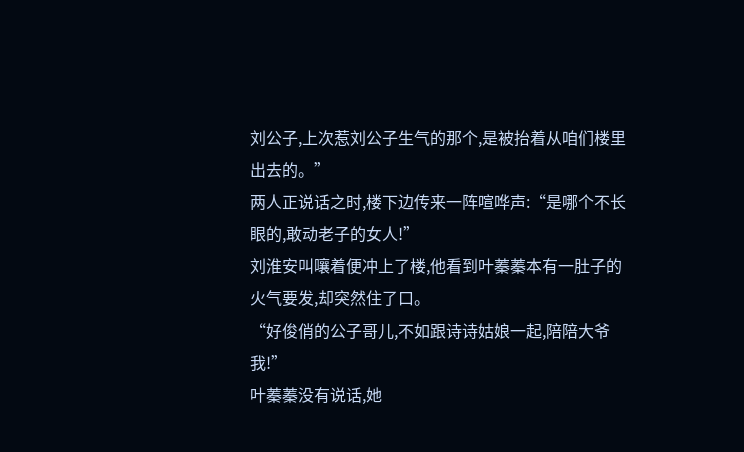刘公子,上次惹刘公子生气的那个,是被抬着从咱们楼里出去的。”
两人正说话之时,楼下边传来一阵喧哗声:“是哪个不长眼的,敢动老子的女人!”
刘淮安叫嚷着便冲上了楼,他看到叶蓁蓁本有一肚子的火气要发,却突然住了口。
“好俊俏的公子哥儿,不如跟诗诗姑娘一起,陪陪大爷我!”
叶蓁蓁没有说话,她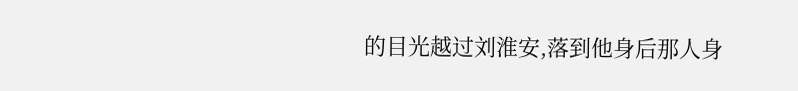的目光越过刘淮安,落到他身后那人身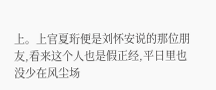上。上官夏珩便是刘怀安说的那位朋友,看来这个人也是假正经,平日里也没少在风尘场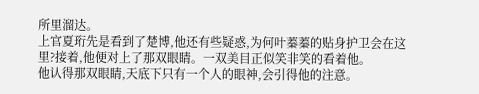所里溜达。
上官夏珩先是看到了楚博,他还有些疑惑,为何叶蓁蓁的贴身护卫会在这里?接着,他便对上了那双眼睛。一双美目正似笑非笑的看着他。
他认得那双眼睛,天底下只有一个人的眼神,会引得他的注意。